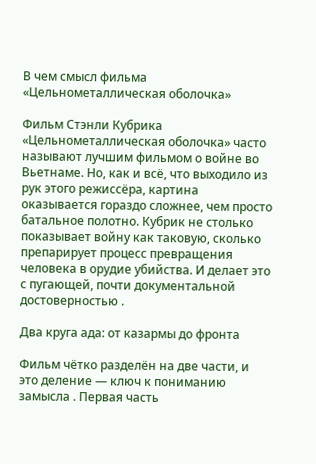В чем смысл фильма «Цельнометаллическая оболочка»

Фильм Стэнли Кубрика «Цельнометаллическая оболочка» часто называют лучшим фильмом о войне во Вьетнаме. Но, как и всё, что выходило из рук этого режиссёра, картина оказывается гораздо сложнее, чем просто батальное полотно. Кубрик не столько показывает войну как таковую, сколько препарирует процесс превращения человека в орудие убийства. И делает это с пугающей, почти документальной достоверностью .

Два круга ада: от казармы до фронта

Фильм чётко разделён на две части, и это деление — ключ к пониманию замысла . Первая часть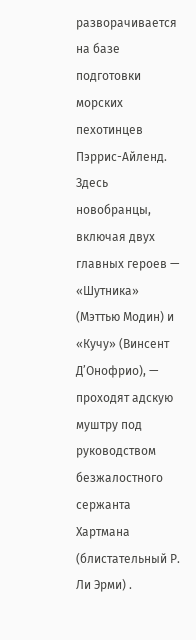разворачивается на базе подготовки морских пехотинцев Пэррис-Айленд. Здесь новобранцы, включая двух главных героев — «Шутника» (Мэттью Модин) и «Кучу» (Винсент Д’Онофрио), — проходят адскую муштру под руководством безжалостного сержанта Хартмана (блистательный Р. Ли Эрми) .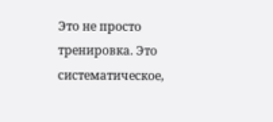Это не просто тренировка. Это систематическое,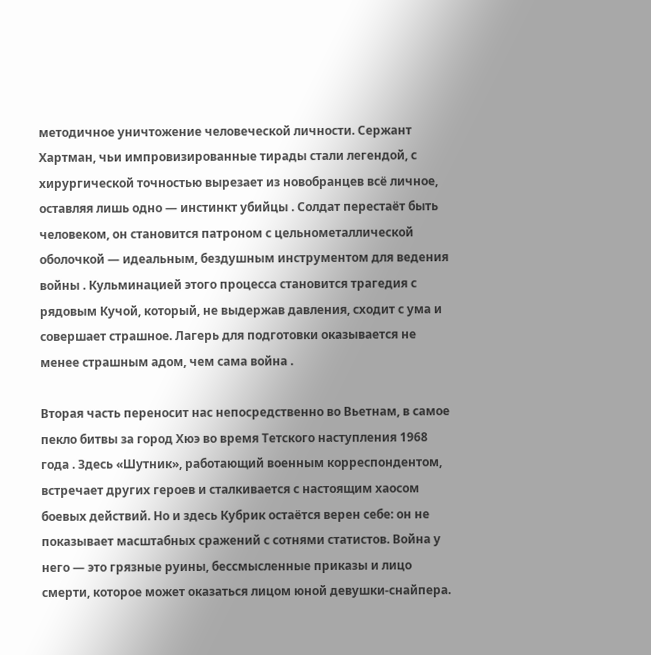методичное уничтожение человеческой личности. Сержант Хартман, чьи импровизированные тирады стали легендой, с хирургической точностью вырезает из новобранцев всё личное, оставляя лишь одно — инстинкт убийцы . Солдат перестаёт быть человеком, он становится патроном с цельнометаллической оболочкой — идеальным, бездушным инструментом для ведения войны . Кульминацией этого процесса становится трагедия с рядовым Кучой, который, не выдержав давления, сходит с ума и совершает страшное. Лагерь для подготовки оказывается не менее страшным адом, чем сама война .

Вторая часть переносит нас непосредственно во Вьетнам, в самое пекло битвы за город Хюэ во время Тетского наступления 1968 года . Здесь «Шутник», работающий военным корреспондентом, встречает других героев и сталкивается с настоящим хаосом боевых действий. Но и здесь Кубрик остаётся верен себе: он не показывает масштабных сражений с сотнями статистов. Война у него — это грязные руины, бессмысленные приказы и лицо смерти, которое может оказаться лицом юной девушки-снайпера.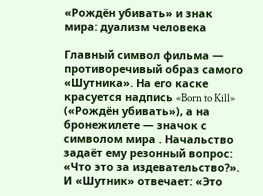«Рождён убивать» и знак мира: дуализм человека

Главный символ фильма — противоречивый образ самого «Шутника». На его каске красуется надпись «Born to Kill» («Рождён убивать»), а на бронежилете — значок с символом мира . Начальство задаёт ему резонный вопрос: «Что это за издевательство?». И «Шутник» отвечает: «Это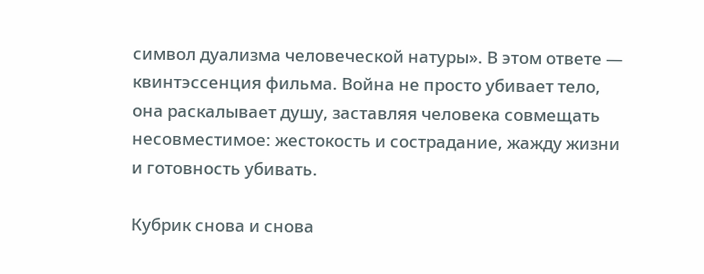символ дуализма человеческой натуры». В этом ответе — квинтэссенция фильма. Война не просто убивает тело, она раскалывает душу, заставляя человека совмещать несовместимое: жестокость и сострадание, жажду жизни и готовность убивать.

Кубрик снова и снова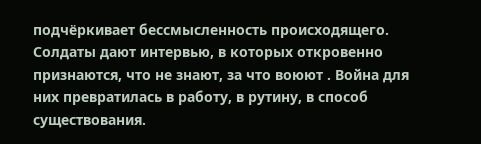подчёркивает бессмысленность происходящего. Солдаты дают интервью, в которых откровенно признаются, что не знают, за что воюют . Война для них превратилась в работу, в рутину, в способ существования.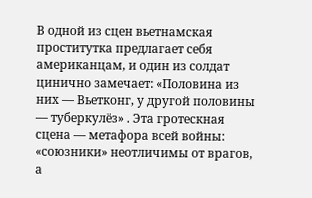В одной из сцен вьетнамская проститутка предлагает себя американцам, и один из солдат цинично замечает: «Половина из них — Вьетконг, у другой половины — туберкулёз» . Эта гротескная сцена — метафора всей войны: «союзники» неотличимы от врагов, а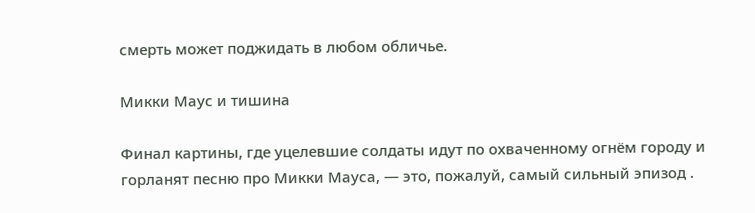смерть может поджидать в любом обличье.

Микки Маус и тишина

Финал картины, где уцелевшие солдаты идут по охваченному огнём городу и горланят песню про Микки Мауса, — это, пожалуй, самый сильный эпизод .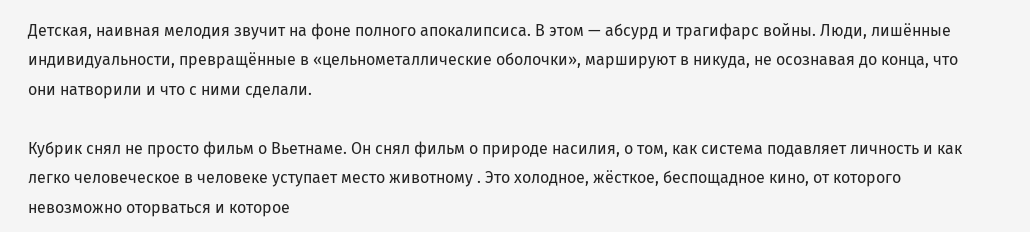Детская, наивная мелодия звучит на фоне полного апокалипсиса. В этом — абсурд и трагифарс войны. Люди, лишённые индивидуальности, превращённые в «цельнометаллические оболочки», маршируют в никуда, не осознавая до конца, что они натворили и что с ними сделали.

Кубрик снял не просто фильм о Вьетнаме. Он снял фильм о природе насилия, о том, как система подавляет личность и как легко человеческое в человеке уступает место животному . Это холодное, жёсткое, беспощадное кино, от которого невозможно оторваться и которое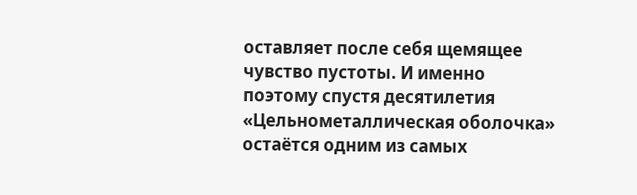оставляет после себя щемящее чувство пустоты. И именно поэтому спустя десятилетия «Цельнометаллическая оболочка» остаётся одним из самых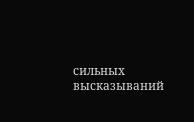сильных высказываний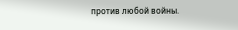против любой войны.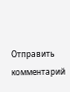Отправить комментарий